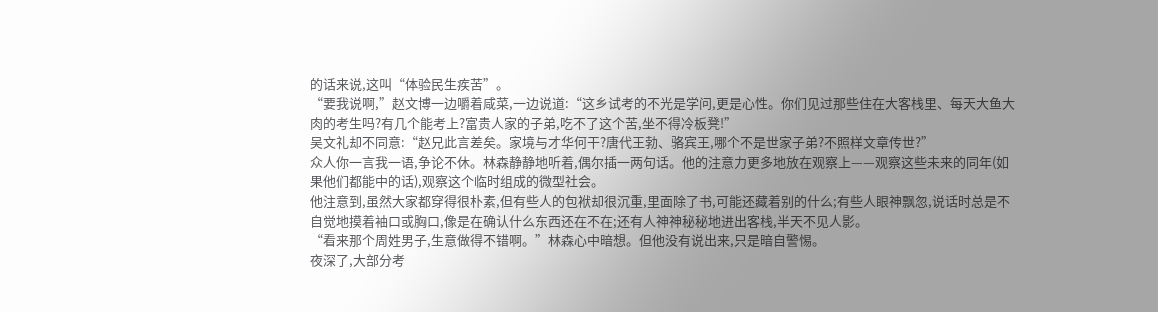的话来说,这叫“体验民生疾苦”。
“要我说啊,”赵文博一边嚼着咸菜,一边说道:“这乡试考的不光是学问,更是心性。你们见过那些住在大客栈里、每天大鱼大肉的考生吗?有几个能考上?富贵人家的子弟,吃不了这个苦,坐不得冷板凳!”
吴文礼却不同意:“赵兄此言差矣。家境与才华何干?唐代王勃、骆宾王,哪个不是世家子弟?不照样文章传世?”
众人你一言我一语,争论不休。林森静静地听着,偶尔插一两句话。他的注意力更多地放在观察上——观察这些未来的同年(如果他们都能中的话),观察这个临时组成的微型社会。
他注意到,虽然大家都穿得很朴素,但有些人的包袱却很沉重,里面除了书,可能还藏着别的什么;有些人眼神飘忽,说话时总是不自觉地摸着袖口或胸口,像是在确认什么东西还在不在;还有人神神秘秘地进出客栈,半天不见人影。
“看来那个周姓男子,生意做得不错啊。”林森心中暗想。但他没有说出来,只是暗自警惕。
夜深了,大部分考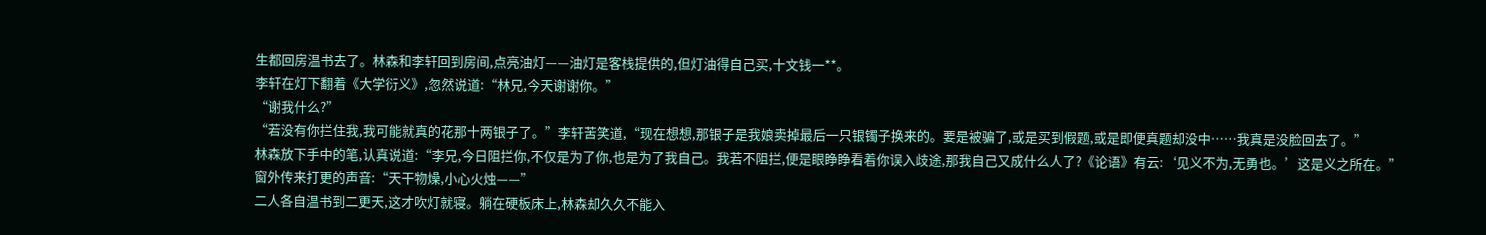生都回房温书去了。林森和李轩回到房间,点亮油灯——油灯是客栈提供的,但灯油得自己买,十文钱一**。
李轩在灯下翻着《大学衍义》,忽然说道:“林兄,今天谢谢你。”
“谢我什么?”
“若没有你拦住我,我可能就真的花那十两银子了。”李轩苦笑道,“现在想想,那银子是我娘卖掉最后一只银镯子换来的。要是被骗了,或是买到假题,或是即便真题却没中……我真是没脸回去了。”
林森放下手中的笔,认真说道:“李兄,今日阻拦你,不仅是为了你,也是为了我自己。我若不阻拦,便是眼睁睁看着你误入歧途,那我自己又成什么人了?《论语》有云:‘见义不为,无勇也。’这是义之所在。”
窗外传来打更的声音:“天干物燥,小心火烛——”
二人各自温书到二更天,这才吹灯就寝。躺在硬板床上,林森却久久不能入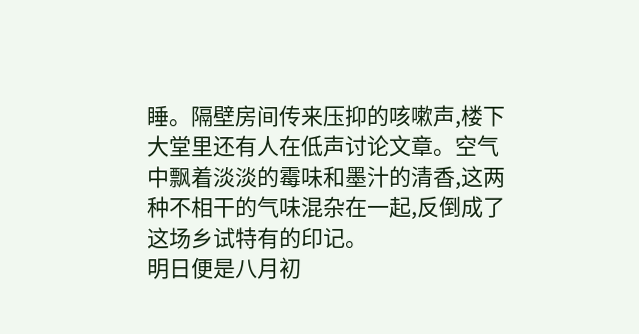睡。隔壁房间传来压抑的咳嗽声,楼下大堂里还有人在低声讨论文章。空气中飘着淡淡的霉味和墨汁的清香,这两种不相干的气味混杂在一起,反倒成了这场乡试特有的印记。
明日便是八月初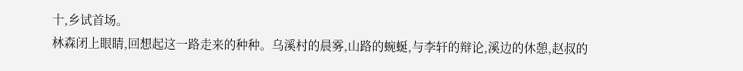十,乡试首场。
林森闭上眼睛,回想起这一路走来的种种。乌溪村的晨雾,山路的蜿蜒,与李轩的辩论,溪边的休憩,赵叔的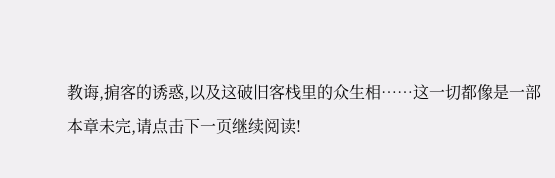教诲,掮客的诱惑,以及这破旧客栈里的众生相……这一切都像是一部
本章未完,请点击下一页继续阅读!